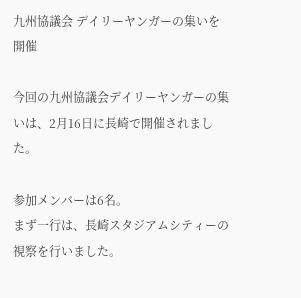九州協議会 デイリーヤンガーの集いを開催

今回の九州協議会デイリーヤンガーの集いは、2月16日に長崎で開催されました。

参加メンバーは6名。
まず一行は、長崎スタジアムシティーの視察を行いました。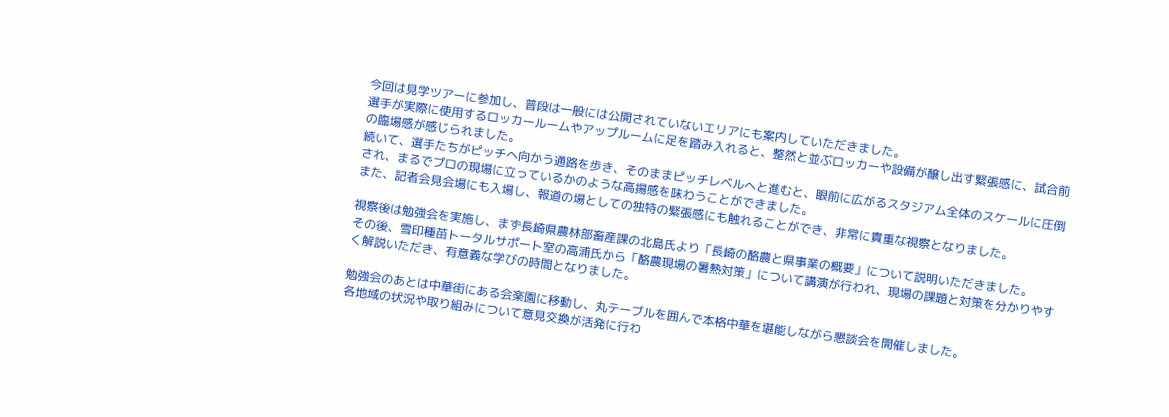今回は見学ツアーに参加し、普段は一般には公開されていないエリアにも案内していただきました。
選手が実際に使用するロッカールームやアップルームに足を踏み入れると、整然と並ぶロッカーや設備が醸し出す緊張感に、試合前の臨場感が感じられました。
続いて、選手たちがピッチへ向かう通路を歩き、そのままピッチレベルへと進むと、眼前に広がるスタジアム全体のスケールに圧倒され、まるでプロの現場に立っているかのような高揚感を味わうことができました。
また、記者会見会場にも入場し、報道の場としての独特の緊張感にも触れることができ、非常に貴重な視察となりました。

視察後は勉強会を実施し、まず長崎県農林部畜産課の北島氏より「長崎の酪農と県事業の概要」について説明いただきました。
その後、雪印種苗トータルサポート室の高浦氏から「酪農現場の暑熱対策」について講演が行われ、現場の課題と対策を分かりやすく解説いただき、有意義な学びの時間となりました。

勉強会のあとは中華街にある会楽園に移動し、丸テーブルを囲んで本格中華を堪能しながら懇談会を開催しました。
各地域の状況や取り組みについて意見交換が活発に行わ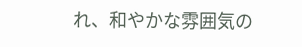れ、和やかな雰囲気の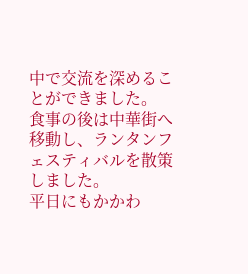中で交流を深めることができました。
食事の後は中華街へ移動し、ランタンフェスティバルを散策しました。
平日にもかかわ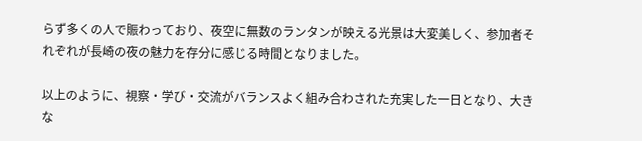らず多くの人で賑わっており、夜空に無数のランタンが映える光景は大変美しく、参加者それぞれが長崎の夜の魅力を存分に感じる時間となりました。

以上のように、視察・学び・交流がバランスよく組み合わされた充実した一日となり、大きな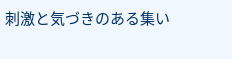刺激と気づきのある集い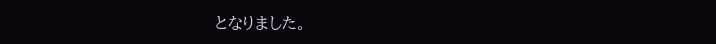となりました。